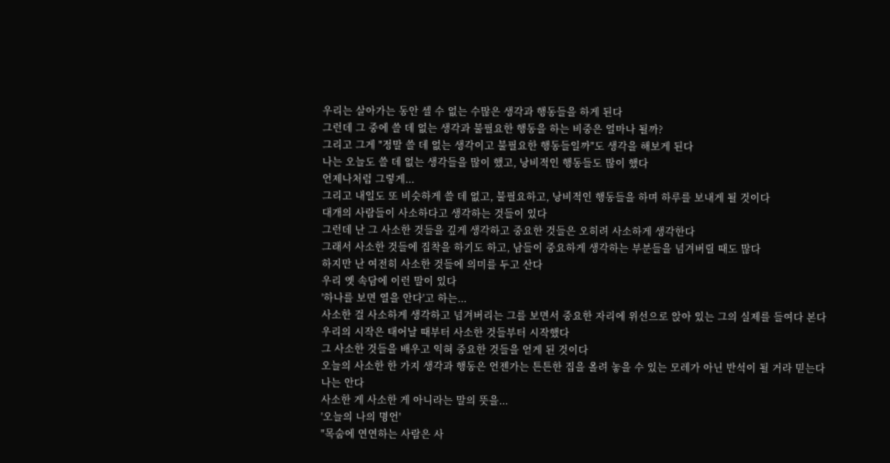우리는 살아가는 동안 셀 수 없는 수많은 생각과 행동들을 하게 된다
그런데 그 중에 쓸 데 없는 생각과 불필요한 행동을 하는 비중은 얼마나 될까?
그리고 그게 "정말 쓸 데 없는 생각이고 불필요한 행동들일까"도 생각을 해보게 된다
나는 오늘도 쓸 데 없는 생각들을 많이 했고, 낭비적인 행동들도 많이 했다
언제나처럼 그렇게...
그리고 내일도 또 비슷하게 쓸 데 없고, 불필요하고, 낭비적인 행동들을 하며 하루를 보내게 될 것이다
대개의 사람들이 사소하다고 생각하는 것들이 있다
그런데 난 그 사소한 것들을 깊게 생각하고 중요한 것들은 오히려 사소하게 생각한다
그래서 사소한 것들에 집착을 하기도 하고, 남들이 중요하게 생각하는 부분들을 넘겨버릴 때도 많다
하지만 난 여전히 사소한 것들에 의미를 두고 산다
우리 옛 속담에 이런 말이 있다
'하나를 보면 열을 안다'고 하는...
사소한 걸 사소하게 생각하고 넘겨버리는 그를 보면서 중요한 자리에 위선으로 앉아 있는 그의 실제를 들여다 본다
우리의 시작은 태어날 때부터 사소한 것들부터 시작했다
그 사소한 것들을 배우고 익혀 중요한 것들을 얻게 된 것이다
오늘의 사소한 한 가지 생각과 행동은 언젠가는 튼튼한 집을 올려 놓을 수 있는 모레가 아닌 반석이 될 거라 믿는다
나는 안다
사소한 게 사소한 게 아니라는 말의 뜻을...
'오늘의 나의 명언'
"목숨에 연연하는 사람은 사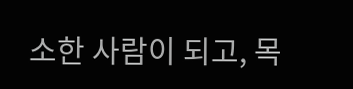소한 사람이 되고, 목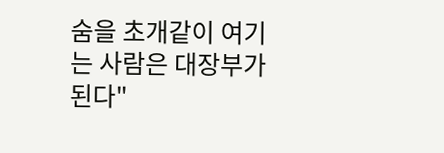숨을 초개같이 여기는 사람은 대장부가 된다"